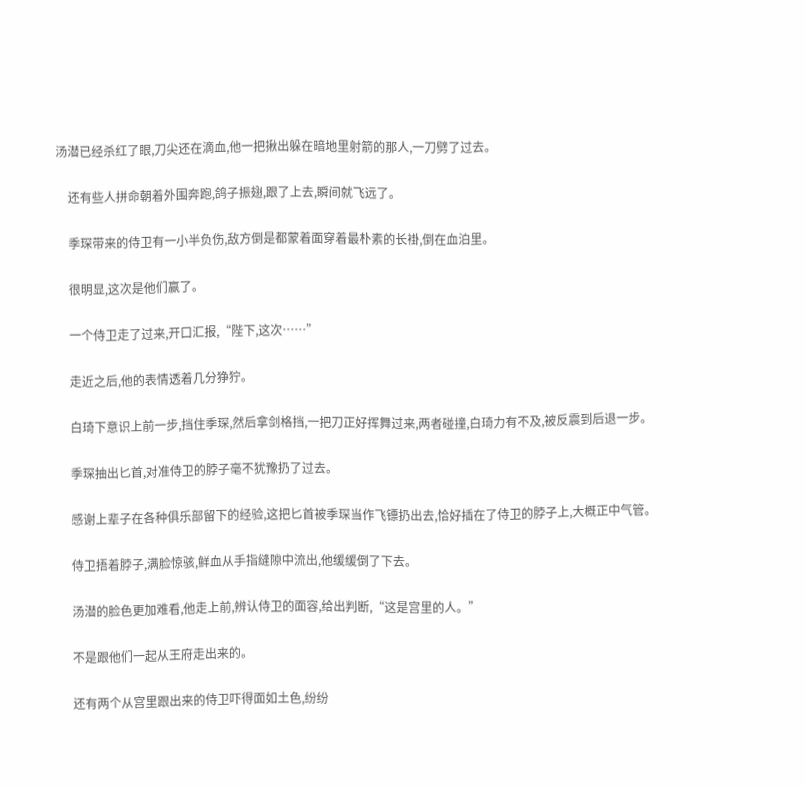汤潜已经杀红了眼,刀尖还在滴血,他一把揪出躲在暗地里射箭的那人,一刀劈了过去。

    还有些人拼命朝着外围奔跑,鸽子振翅,跟了上去,瞬间就飞远了。

    季琛带来的侍卫有一小半负伤,敌方倒是都蒙着面穿着最朴素的长褂,倒在血泊里。

    很明显,这次是他们赢了。

    一个侍卫走了过来,开口汇报,“陛下,这次……”

    走近之后,他的表情透着几分狰狞。

    白琦下意识上前一步,挡住季琛,然后拿剑格挡,一把刀正好挥舞过来,两者碰撞,白琦力有不及,被反震到后退一步。

    季琛抽出匕首,对准侍卫的脖子毫不犹豫扔了过去。

    感谢上辈子在各种俱乐部留下的经验,这把匕首被季琛当作飞镖扔出去,恰好插在了侍卫的脖子上,大概正中气管。

    侍卫捂着脖子,满脸惊骇,鲜血从手指缝隙中流出,他缓缓倒了下去。

    汤潜的脸色更加难看,他走上前,辨认侍卫的面容,给出判断,“这是宫里的人。”

    不是跟他们一起从王府走出来的。

    还有两个从宫里跟出来的侍卫吓得面如土色,纷纷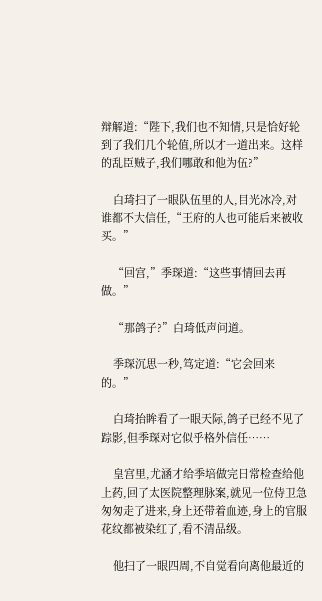辩解道:“陛下,我们也不知情,只是恰好轮到了我们几个轮值,所以才一道出来。这样的乱臣贼子,我们哪敢和他为伍?”

    白琦扫了一眼队伍里的人,目光冰冷,对谁都不大信任,“王府的人也可能后来被收买。”

    “回宫,”季琛道:“这些事情回去再做。”

    “那鸽子?”白琦低声问道。

    季琛沉思一秒,笃定道:“它会回来的。”

    白琦抬眸看了一眼天际,鸽子已经不见了踪影,但季琛对它似乎格外信任……

    皇宫里,尤涵才给季培做完日常检查给他上药,回了太医院整理脉案,就见一位侍卫急匆匆走了进来,身上还带着血迹,身上的官服花纹都被染红了,看不清品级。

    他扫了一眼四周,不自觉看向离他最近的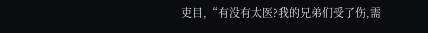吏目,“有没有太医?我的兄弟们受了伤,需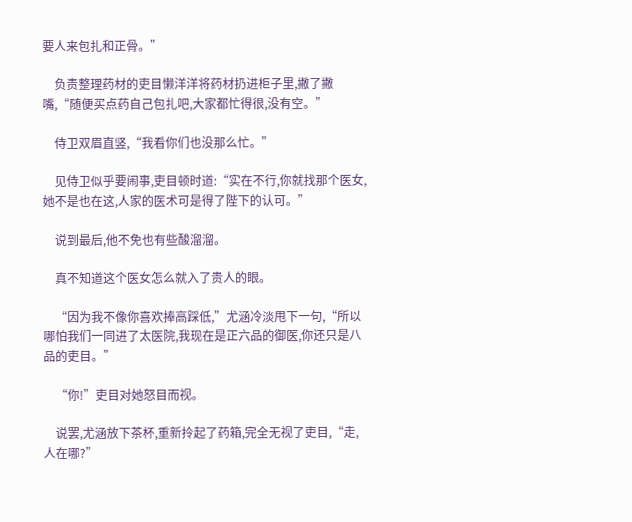要人来包扎和正骨。”

    负责整理药材的吏目懒洋洋将药材扔进柜子里,撇了撇嘴,“随便买点药自己包扎吧,大家都忙得很,没有空。”

    侍卫双眉直竖,“我看你们也没那么忙。”

    见侍卫似乎要闹事,吏目顿时道:“实在不行,你就找那个医女,她不是也在这,人家的医术可是得了陛下的认可。”

    说到最后,他不免也有些酸溜溜。

    真不知道这个医女怎么就入了贵人的眼。

    “因为我不像你喜欢捧高踩低,”尤涵冷淡甩下一句,“所以哪怕我们一同进了太医院,我现在是正六品的御医,你还只是八品的吏目。”

    “你!”吏目对她怒目而视。

    说罢,尤涵放下茶杯,重新拎起了药箱,完全无视了吏目,“走,人在哪?”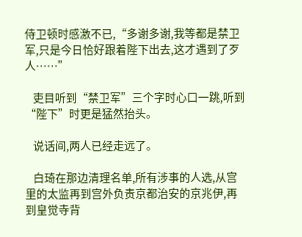侍卫顿时感激不已,“多谢多谢,我等都是禁卫军,只是今日恰好跟着陛下出去,这才遇到了歹人……”

    吏目听到“禁卫军”三个字时心口一跳,听到“陛下”时更是猛然抬头。

    说话间,两人已经走远了。

    白琦在那边清理名单,所有涉事的人选,从宫里的太监再到宫外负责京都治安的京兆伊,再到皇觉寺背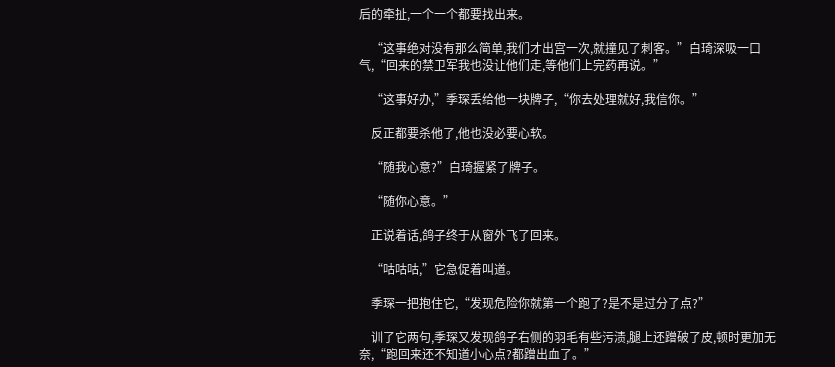后的牵扯,一个一个都要找出来。

    “这事绝对没有那么简单,我们才出宫一次,就撞见了刺客。”白琦深吸一口气,“回来的禁卫军我也没让他们走,等他们上完药再说。”

    “这事好办,”季琛丢给他一块牌子,“你去处理就好,我信你。”

    反正都要杀他了,他也没必要心软。

    “随我心意?”白琦握紧了牌子。

    “随你心意。”

    正说着话,鸽子终于从窗外飞了回来。

    “咕咕咕,”它急促着叫道。

    季琛一把抱住它,“发现危险你就第一个跑了?是不是过分了点?”

    训了它两句,季琛又发现鸽子右侧的羽毛有些污渍,腿上还蹭破了皮,顿时更加无奈,“跑回来还不知道小心点?都蹭出血了。”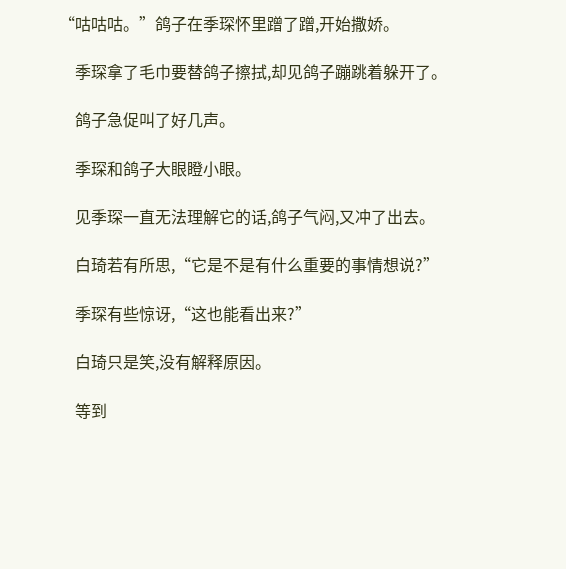“咕咕咕。”鸽子在季琛怀里蹭了蹭,开始撒娇。

    季琛拿了毛巾要替鸽子擦拭,却见鸽子蹦跳着躲开了。

    鸽子急促叫了好几声。

    季琛和鸽子大眼瞪小眼。

    见季琛一直无法理解它的话,鸽子气闷,又冲了出去。

    白琦若有所思,“它是不是有什么重要的事情想说?”

    季琛有些惊讶,“这也能看出来?”

    白琦只是笑,没有解释原因。

    等到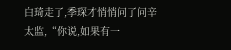白琦走了,季琛才悄悄问了问辛太监,“你说,如果有一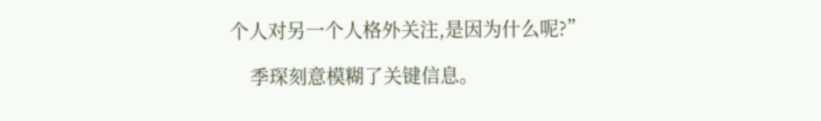个人对另一个人格外关注,是因为什么呢?”

    季琛刻意模糊了关键信息。